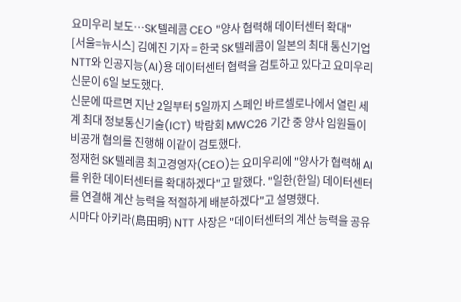요미우리 보도…SK텔레콤 CEO "양사 협력해 데이터센터 확대"
[서울=뉴시스] 김예진 기자 = 한국 SK텔레콤이 일본의 최대 통신기업 NTT와 인공지능(AI)용 데이터센터 협력을 검토하고 있다고 요미우리신문이 6일 보도했다.
신문에 따르면 지난 2일부터 5일까지 스페인 바르셀로나에서 열린 세계 최대 정보통신기술(ICT) 박람회 MWC26 기간 중 양사 임원들이 비공개 협의를 진행해 이같이 검토했다.
정재헌 SK텔레콤 최고경영자(CEO)는 요미우리에 "양사가 협력해 AI를 위한 데이터센터를 확대하겠다"고 말했다. "일한(한일) 데이터센터를 연결해 계산 능력을 적절하게 배분하겠다"고 설명했다.
시마다 아키라(島田明) NTT 사장은 "데이터센터의 계산 능력을 공유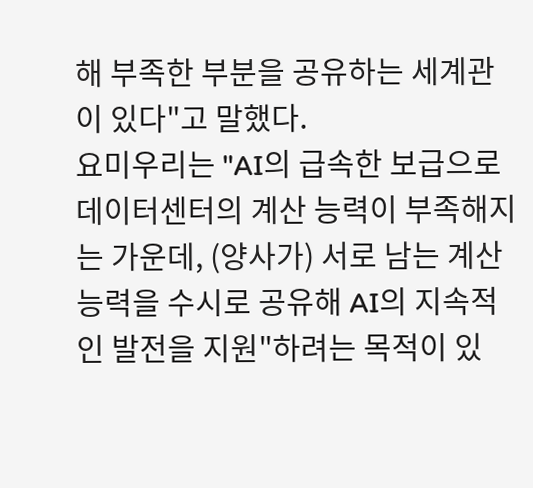해 부족한 부분을 공유하는 세계관이 있다"고 말했다.
요미우리는 "AI의 급속한 보급으로 데이터센터의 계산 능력이 부족해지는 가운데, (양사가) 서로 남는 계산 능력을 수시로 공유해 AI의 지속적인 발전을 지원"하려는 목적이 있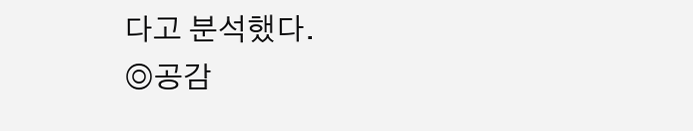다고 분석했다.
◎공감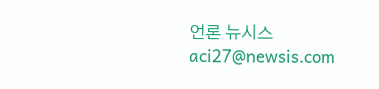언론 뉴시스 aci27@newsis.com